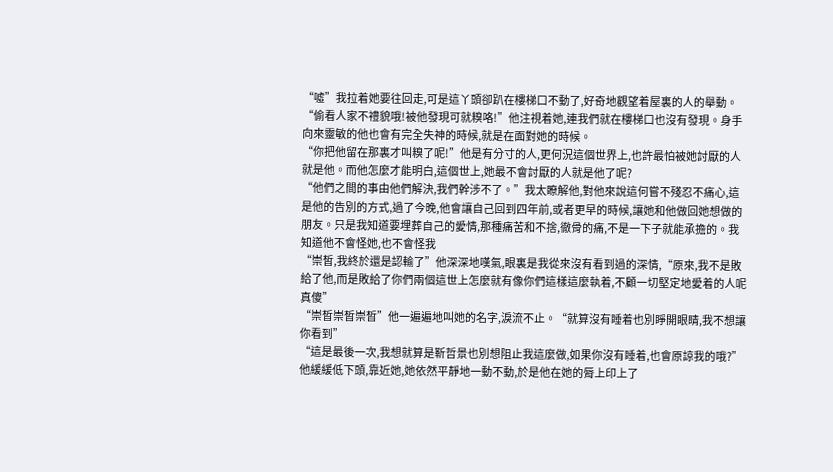“噓”我拉着她要往回走,可是這丫頭卻趴在樓梯口不動了,好奇地觀望着屋裏的人的舉動。
“偷看人家不禮貌哦!被他發現可就糗咯!”他注視着她,連我們就在樓梯口也沒有發現。身手向來靈敏的他也會有完全失神的時候,就是在面對她的時候。
“你把他留在那裏才叫糗了呢!”他是有分寸的人,更何況這個世界上,也許最怕被她討厭的人就是他。而他怎麼才能明白,這個世上,她最不會討厭的人就是他了呢?
“他們之間的事由他們解決,我們幹涉不了。”我太瞭解他,對他來說這何嘗不殘忍不痛心,這是他的告別的方式,過了今晚,他會讓自己回到四年前,或者更早的時候,讓她和他做回她想做的朋友。只是我知道要埋葬自己的愛情,那種痛苦和不捨,徹骨的痛,不是一下子就能承擔的。我知道他不會怪她,也不會怪我
“崇皙,我終於還是認輸了”他深深地嘆氣,眼裏是我從來沒有看到過的深情,“原來,我不是敗給了他,而是敗給了你們兩個這世上怎麼就有像你們這樣這麼執着,不顧一切堅定地愛着的人呢真傻”
“崇晳崇晳崇晳”他一遍遍地叫她的名字,淚流不止。“就算沒有睡着也別睜開眼睛,我不想讓你看到”
“這是最後一次,我想就算是靳哲景也別想阻止我這麼做,如果你沒有睡着,也會原諒我的哦?”他緩緩低下頭,靠近她,她依然平靜地一動不動,於是他在她的脣上印上了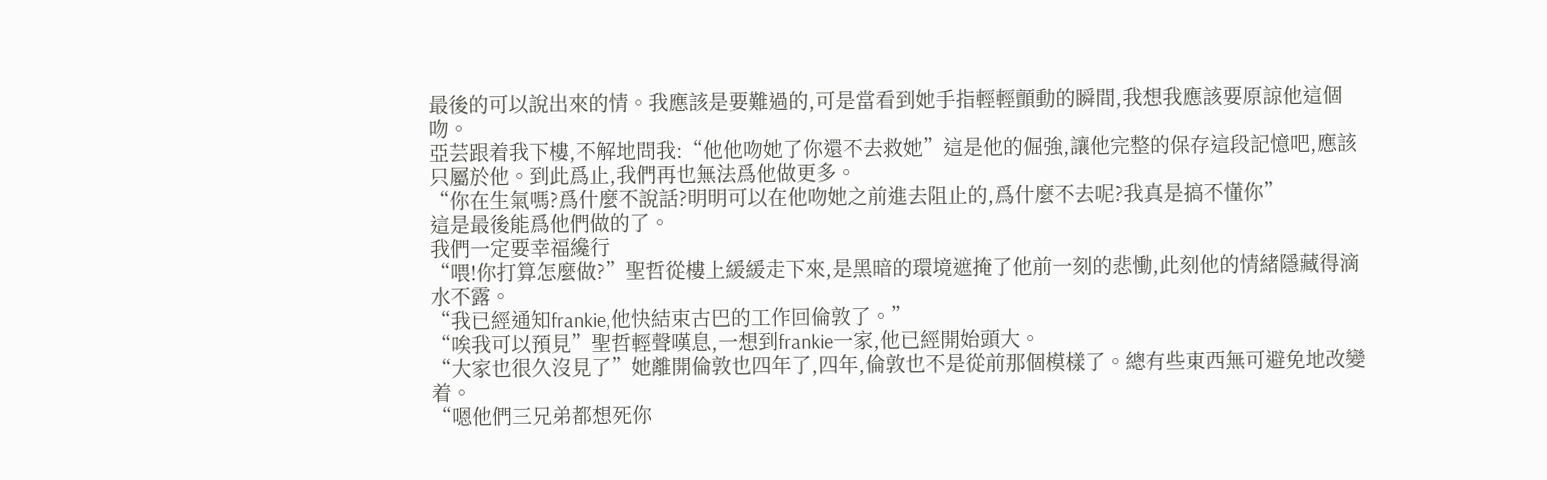最後的可以說出來的情。我應該是要難過的,可是當看到她手指輕輕顫動的瞬間,我想我應該要原諒他這個吻。
亞芸跟着我下樓,不解地問我:“他他吻她了你還不去救她”這是他的倔強,讓他完整的保存這段記憶吧,應該只屬於他。到此爲止,我們再也無法爲他做更多。
“你在生氣嗎?爲什麼不說話?明明可以在他吻她之前進去阻止的,爲什麼不去呢?我真是搞不懂你”
這是最後能爲他們做的了。
我們一定要幸福纔行
“喂!你打算怎麼做?”聖哲從樓上緩緩走下來,是黑暗的環境遮掩了他前一刻的悲慟,此刻他的情緒隱藏得滴水不露。
“我已經通知frankie,他快結束古巴的工作回倫敦了。”
“唉我可以預見”聖哲輕聲嘆息,一想到frankie一家,他已經開始頭大。
“大家也很久沒見了”她離開倫敦也四年了,四年,倫敦也不是從前那個模樣了。總有些東西無可避免地改變着。
“嗯他們三兄弟都想死你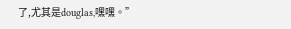了,尤其是douglas,嘿嘿。”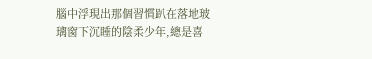腦中浮現出那個習慣趴在落地玻璃窗下沉睡的陰柔少年,總是喜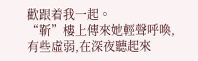歡跟着我一起。
“靳”樓上傳來她輕聲呼喚,有些虛弱,在深夜聽起來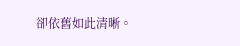卻依舊如此清晰。